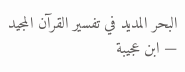البحر المديد في تفسير القرآن المجيد — ابن عجيبة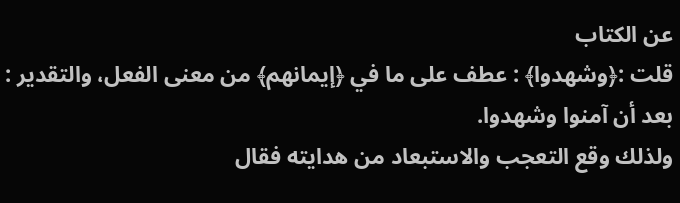عن الكتاب
قلت :﴿وشهدوا﴾ : عطف على ما في ﴿إيمانهم﴾ من معنى الفعل، والتقدير : بعد أن آمنوا وشهدوا.
ولذلك وقع التعجب والاستبعاد من هدايته فقال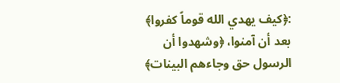:﴿كيف يهدي الله قوماً كفروا﴾ بعد أن آمنوا، ﴿وشهدوا أن الرسول حق وجاءهم البينات﴾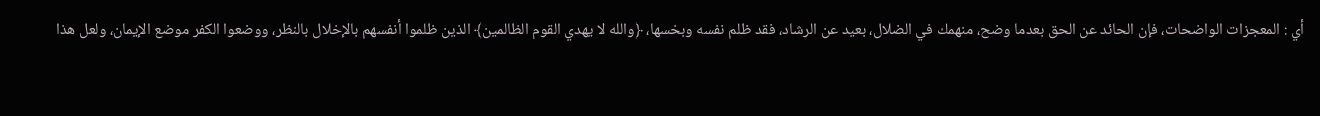أي : المعجزات الواضحات، فإن الحائد عن الحق بعدما وضح، منهمك في الضلال، بعيد عن الرشاد، فقد ظلم نفسه وبخسها، ﴿والله لا يهدي القوم الظالمين﴾ الذين ظلموا أنفسهم بالإخلال بالنظر، ووضعوا الكفر موضع الإيمان، ولعل هذا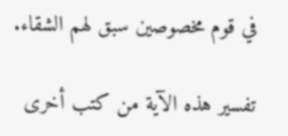في قوم مخصوصين سبق لهم الشقاء.

تفسير هذه الآية من كتب أخرى